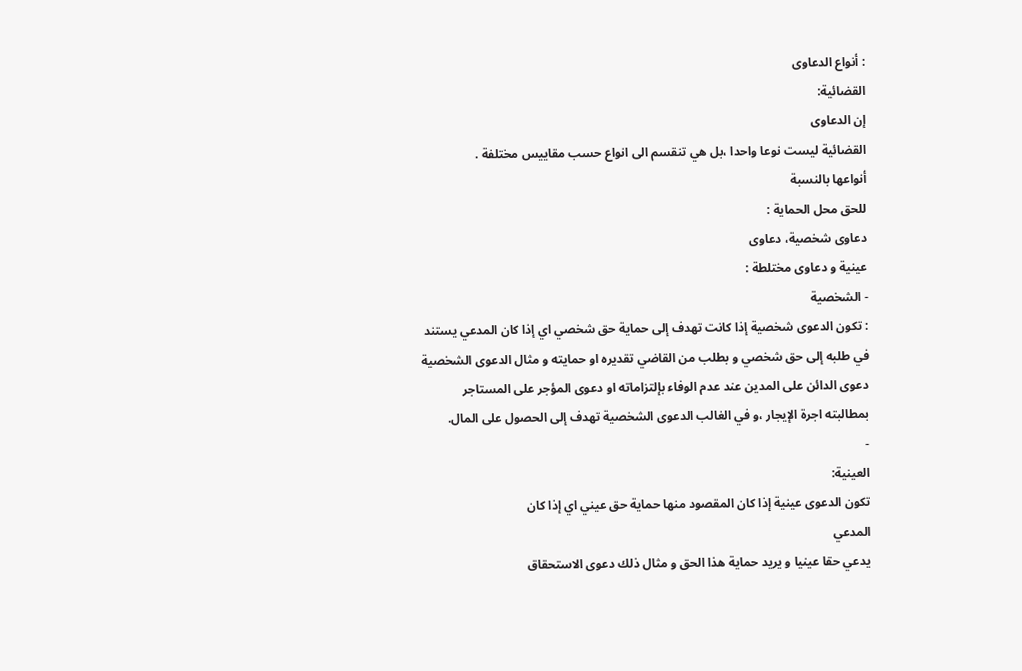: أنواع الدعاوى
القضائية:
إن الدعاوى
القضائية ليست نوعا واحدا ،بل هي تنقسم الى انواع حسب مقاييس مختلفة .
أنواعها بالنسبة
للحق محل الحماية :
دعاوى شخصية، دعاوى
عينية و دعاوى مختلطة :
- الشخصية
: تكون الدعوى شخصية إذا كانت تهدف إلى حماية حق شخصي اي إذا كان المدعي يستند
في طلبه إلى حق شخصي و بطلب من القاضي تقديره او حمايته و مثال الدعوى الشخصية
دعوى الدائن على المدين عند عدم الوفاء بإلتزاماته او دعوى المؤجر على المستاجر
بمطالبته اجرة الإيجار ،و في الغالب الدعوى الشخصية تهدف إلى الحصول على المال.
-
العينية:
تكون الدعوى عينية إذا كان المقصود منها حماية حق عيني اي إذا كان
المدعي
يدعي حقا عينيا و يريد حماية هذا الحق و مثال ذلك دعوى الاستحقاق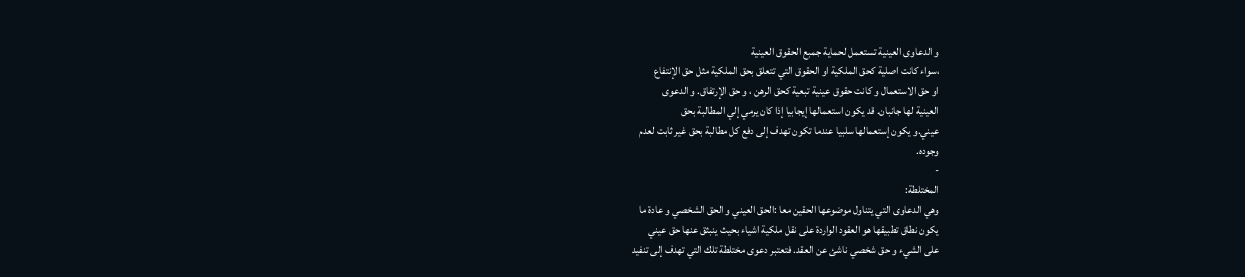و الدعاوى العينية تستعمل لحماية جمبع الحقوق العينية
،سواء كانت اصلية كحق الملكية او الحقوق التي تتعلق بحق الملكية مثل حق الإنتفاع
او حق الاستعمال و كانت حقوق عينية تبعية كحق الرهن ، و حق الإرتفاق. و الدعوى
العينية لها جانبان. قد يكون استعمالها إيجابيا إذا كان يرمي إلي المطالبة بحق
عيني.و يكون إستعمالها سلبيا عندما تكون تهدف إلى دفع كل مطالبة بحق غير ثابت لعدم
وجوده.
-
المختلطة:
وهي الدعاوى التي يتناول موضوعها الحقين معا :الحق العيني و الحق الشخصي و عادة ما
يكون نطاق تطبيقها هو العقود الواردة على نقل ملكية اشياء بحيث ينبثق عنها حق عيني
على الشيء و حق شخصي ناشئ عن العقد. فتعتبر دعوى مختلطة تلك التي تهدف إلى تنفيد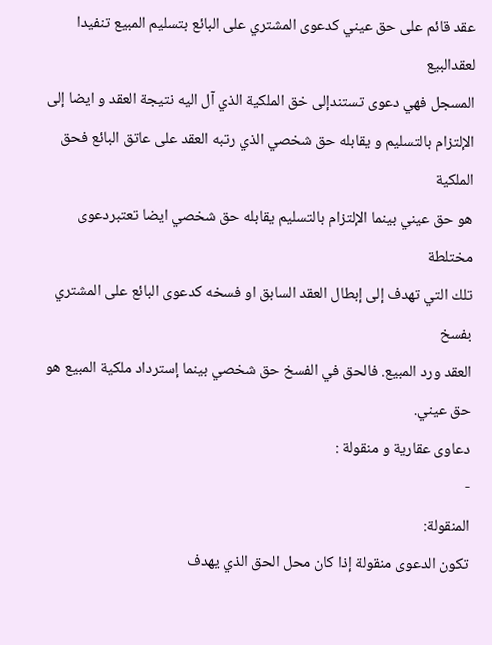عقد قائم على حق عيني كدعوى المشتري على البائع بتسليم المبيع تنفيدا لعقدالبيع
المسجل فهي دعوى تستندإلى خق الملكية الذي آل اليه نتيجة العقد و ايضا إلى
الإلتزام بالتسليم و يقابله حق شخصي الذي رتبه العقد على عاتق البائع فحق الملكية
هو حق عيني بينما الإلتزام بالتسليم يقابله حق شخصي ايضا تعتبردعوى مختلطة
تلك التي تهدف إلى إبطال العقد السابق او فسخه كدعوى البائع على المشتري بفسخ
العقد ورد المبيع. فالحق في الفسخ حق شخصي بينما إسترداد ملكية المبيع هو حق عيني.
دعاوى عقارية و منقولة :
-
المنقولة:
تكون الدعوى منقولة إذا كان محل الحق الذي يهدف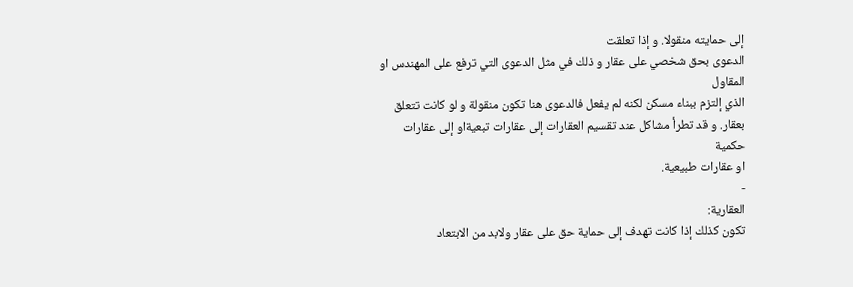إلى حمايته منقولا. و إذا تعلقت
الدعوى بحق شخصي على عقار و ذلك في مثل الدعوى التي ترفع على المهندس او المقاول
الذي إلتزم ببناء مسكن لكنه لم يفعل فالدعوى هنا تكون منقولة و لو كانت تتعلق
بعقار. و قد تطرأ مشاكل عند تقسيم العقارات إلى عقارات تبعيةاو إلى عقارات حكمية
او عقارات طبيعية.
-
العقارية:
تكون كذلك إذا كانت تهدف إلى حماية حق على عقار ولابد من الابتعاد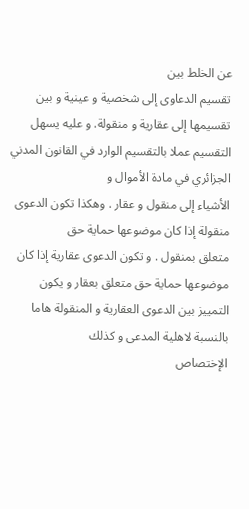عن الخلط بين
تقسيم الدعاوى إلى شخصية و عينية و بين تقسيمها إلى عقارية و منقولة. و عليه يسهل
التقسيم عملا بالتقسيم الوارد في القانون المدني الجزائري في مادة الأموال و
الأشياء إلى منقول و عقار . وهكذا تكون الدعوى منقولة إذا كان موضوعها حماية حق
متعلق بمنقول . و تكون الدعوى عقارية إذا كان موضوعها حماية حق متعلق بعقار و يكون
التمييز بين الدعوى العقارية و المنقولة هاما بالنسبة لاهلية المدعى و كذلك
الإختصاص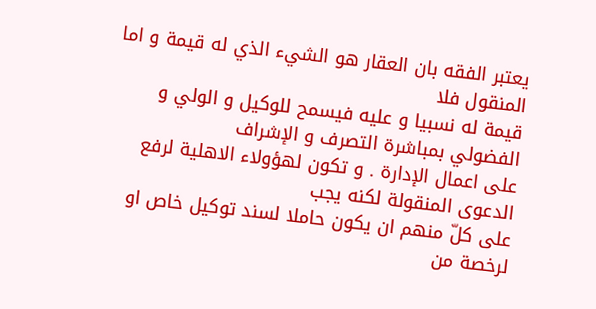يعتبر الفقه بان العقار هو الشيء الذي له قيمة و اما المنقول فلا
قيمة له نسبيا و عليه فيسمح للوكيل و الولي و الفضولي بمباشرة التصرف و الإشراف
على اعمال الإدارة . و تكون لهؤولاء الاهلية لرفع الدعوى المنقولة لكنه يجب
على كلّ منهم ان يكون حاملا لسند توكيل خاص او لرخصة من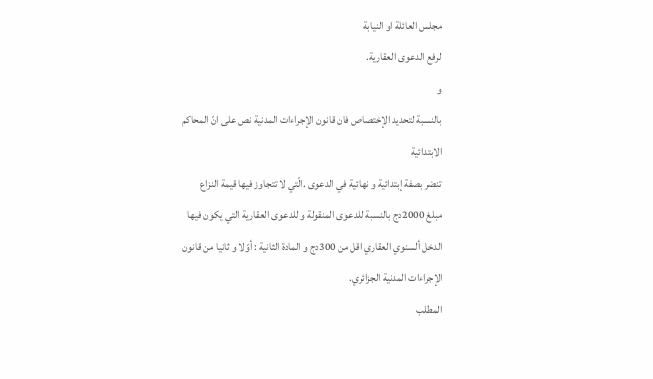مجلس العائلة او النيابة
لرفع الدعوى العقارية.
و
بالنسبة لتحديد الإختصاص فان قانون الإجراءات المدنية نص على انّ المحاكم
الابتدائية
تنضر بصفة إبتدائية و نهائية في الدعوى .الّتي لا تتجاوز فيها قيمة النزاع
مبلغ 2000دج بالنسبة للدعوى المنقولة و للدعوى العقارية التي يكون فيها
الدخل ألسنوي العقاري اقل من 300دج و المادة الثانية : أوّلا و ثانيا من قانون
الإجراءات المدنية الجزائري.
المطلب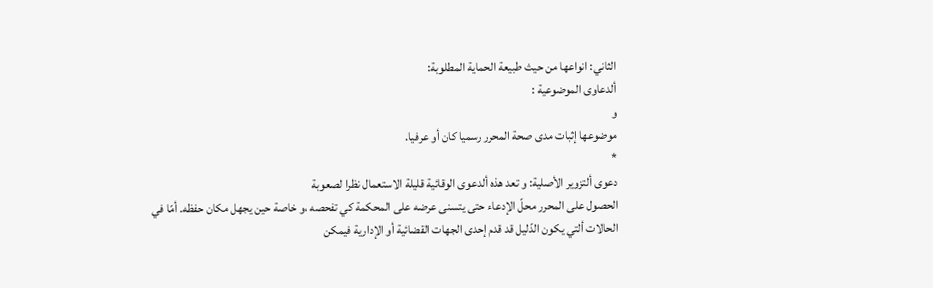الثاني: انواعها من حيث طبيعة الحماية المطلوبة:
ألدعاوى الموضوعية :
و
موضوعها إثبات مدى صحة المحرر رسميا كان أو عرفيا.
*
دعوى ألتزوير الأصلية: و تعد هذه ألدعوى الوقائية قليلة الاستعمال نظرا لصعوبة
الحصول على المحرر محلّ الإدعاء حتى يتسنى عرضه على المحكمة كي تفحصه ،و خاصة حين يجهل مكان حفظه. أمّا في
الحالات ألتي يكون الدّليل قد قدم إحدى الجهات القضائية أو الإدارية فيمكن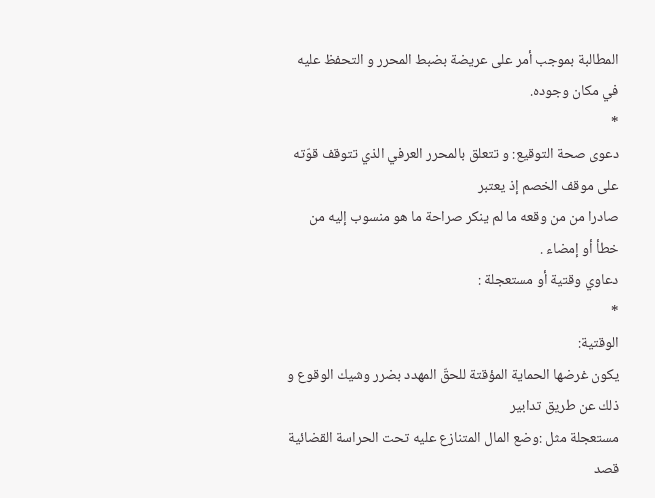المطالبة بموجب أمر على عريضة بضبط المحرر و التحفظ عليه في مكان وجوده.
*
دعوى صحة التوقيع: و تتعلق بالمحرر العرفي الذي تتوقف قوّته على موقف الخصم إذ يعتبر
صادرا من من وقعه ما لم ينكر صراحة ما هو منسوب إليه من خطأ أو إمضاء .
دعاوي وقتية أو مستعجلة :
*
الوقتية:
يكون غرضها الحماية المؤقتة للحقّ المهدد بضرر وشيك الوقوع و ذلك عن طريق تدابير
مستعجلة مثل :وضع المال المتنازع عليه تحت الحراسة القضائية قصد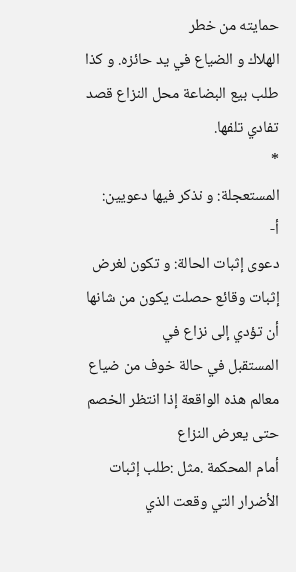حمايته من خطر
الهلاك و الضياع في يد حائزه. و كذا طلب بيع البضاعة محل النزاع قصد تفادي تلفها.
*
المستعجلة: و نذكر فيها دعويين:
أ-
دعوى إثبات الحالة: و تكون لغرض إثبات وقائع حصلت يكون من شانها أن تؤدي إلى نزاع في
المستقبل في حالة خوف من ضياع معالم هذه الواقعة إذا انتظر الخصم حتى يعرض النزاع
أمام المحكمة .مثل :طلب إثبات الأضرار التي وقعت الذي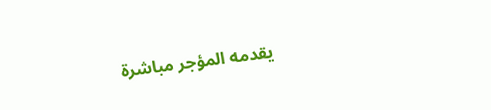يقدمه المؤجر مباشرة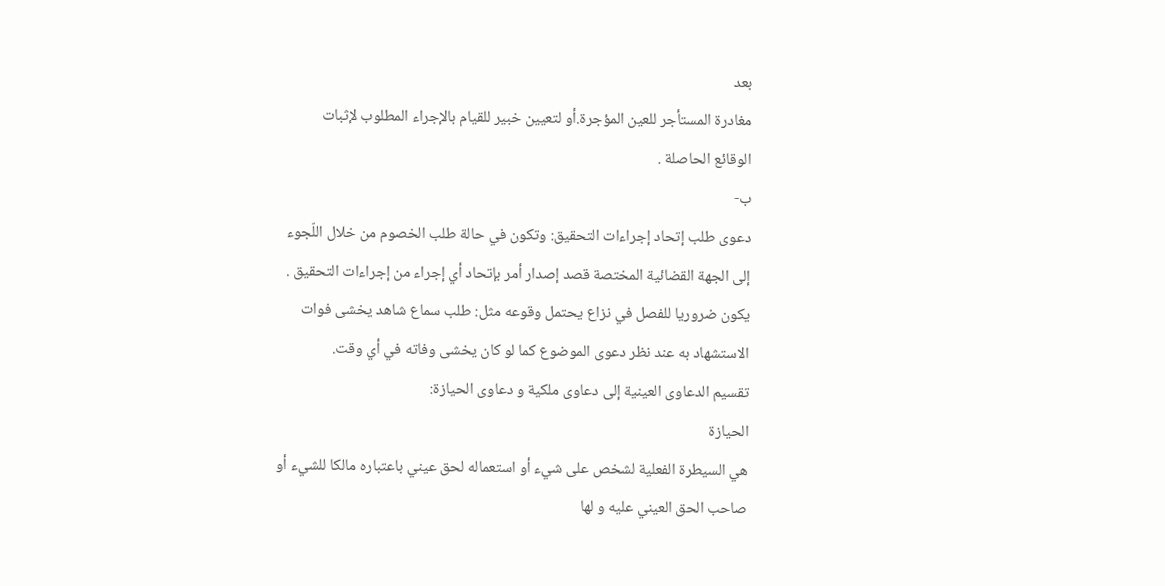بعد
مغادرة المستأجر للعين المؤجرة.أو لتعيين خبير للقيام بالإجراء المطلوب لإثبات
الوقائع الحاصلة .
ب-
دعوى طلب إتحاد إجراءات التحقيق: وتكون في حالة طلب الخصوم من خلال اللّجوء
إلى الجهة القضائية المختصة قصد إصدار أمر بإتحاد أي إجراء من إجراءات التحقيق .
يكون ضروريا للفصل في نزاع يحتمل وقوعه مثل: طلب سماع شاهد يخشى فوات
الاستشهاد به عند نظر دعوى الموضوع كما لو كان يخشى وفاته في أي وقت.
تقسيم الدعاوى العينية إلى دعاوى ملكية و دعاوى الحيازة:
الحيازة
هي السيطرة الفعلية لشخص على شيء أو استعماله لحق عيني باعتباره مالكا للشيء أو
صاحب الحق العيني عليه و لها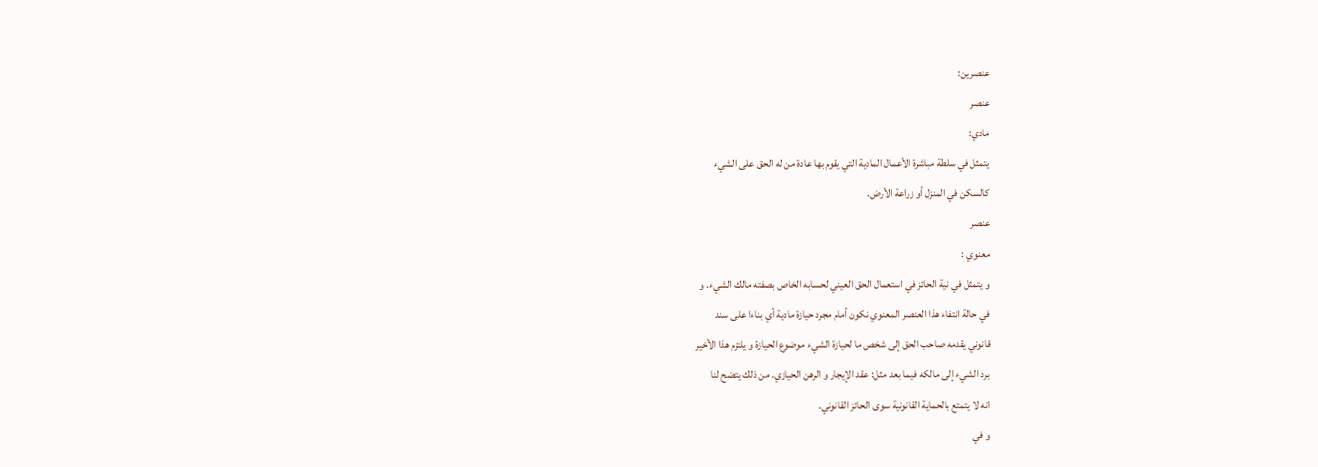عنصرين:
عنصر
مادي:
يتمثل في سلطة مباشرة الأعمال المادية التي يقوم بها عادة من له الحق على الشيء
كالسكن في المنزل أو زراعة الأرض.
عنصر
معنوي :
و يتمثل في نية الحائز في استعمال الحق العيني لحسابه الخاص بصفته مالك الشيء. و
في حالة انتفاء هذا العنصر المعنوي نكون أمام مجرد حيازة مادية أي بناءا على سند
قانوني يقدمه صاحب الحق إلى شخص ما لحيازة الشيء موضوع الحيازة و يلتزم هذا الأخير
برد الشيء إلى مالكه فيما بعد مثل: عقد الإيجار و الرهن الحيازي. من ذلك يتضح لنا
انه لا يتمتع بالحماية القانونية سوى الحائز القانوني.
و في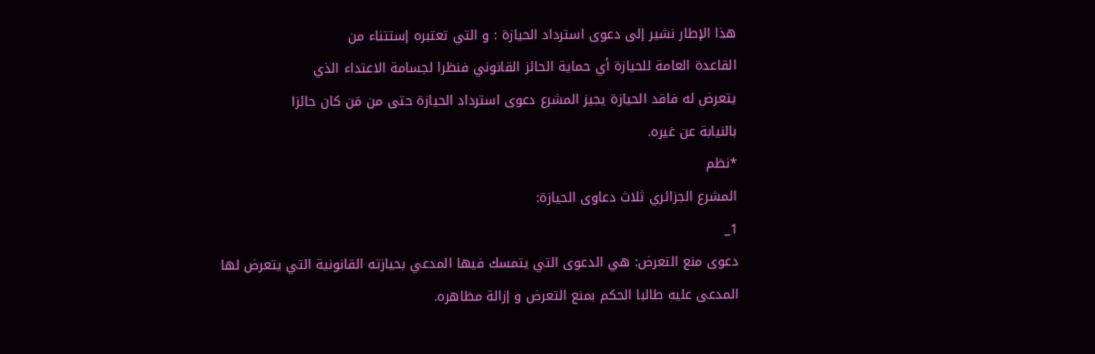هذا الإطار نشير إلى دعوى استرداد الحيازة : و التي تعتبره إستتناء من
القاعدة العامة للحيازة أي حماية الحائز القانوني فنظرا لجسامة الاعتداء الذي
يتعرض له فاقد الحيازة يجيز المشرع دعوى استرداد الحيازة حتى من مَن كان حائزا
بالنيابة عن غيره.
*نظم
المشرع الجزائري ثلاث دعاوى الحيازة:
1_
دعوى منع التعرض: هي الدعوى التي يتمسك فيها المدعي بحيازته القانونية التي يتعرض لها
المدعى عليه طالبا الحكم بمنع التعرض و إزالة مظاهره.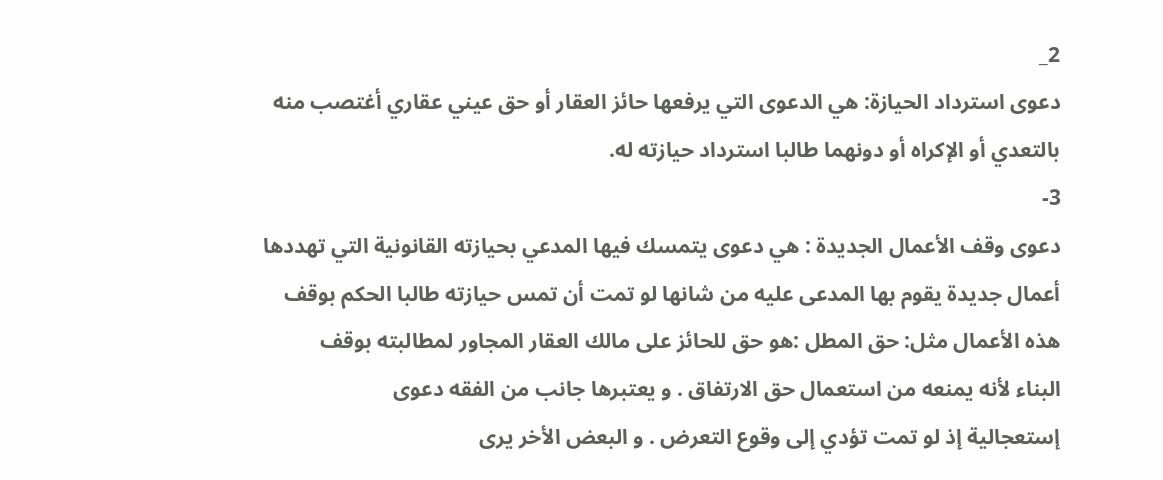2_
دعوى استرداد الحيازة: هي الدعوى التي يرفعها حائز العقار أو حق عيني عقاري أغتصب منه
بالتعدي أو الإكراه أو دونهما طالبا استرداد حيازته له.
3-
دعوى وقف الأعمال الجديدة : هي دعوى يتمسك فيها المدعي بحيازته القانونية التي تهددها
أعمال جديدة يقوم بها المدعى عليه من شانها لو تمت أن تمس حيازته طالبا الحكم بوقف
هذه الأعمال مثل: حق المطل :هو حق للحائز على مالك العقار المجاور لمطالبته بوقف
البناء لأنه يمنعه من استعمال حق الارتفاق . و يعتبرها جانب من الفقه دعوى
إستعجالية إذ لو تمت تؤدي إلى وقوع التعرض . و البعض الأخر يرى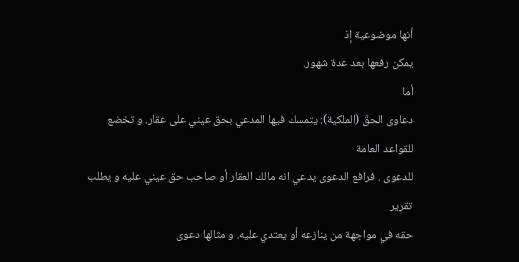أنها موضوعية إذ
يمكن رفعها بعد عدة شهور.
أما
دعاوى الحقّ (الملكية): يتمسك فيها المدعي بحق عيني على عقار. و تخضع للقواعد العامة
للدعوى . فرافع الدعوى يدعي انه مالك العقار أو صاحب حق عيني عليه و يطلب تقرير
حقه في مواجهة من ينازعه أو يعتدي عليه. و مثالها دعوى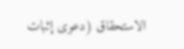الاستحقاق (دعوى إثبات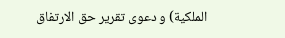الملكية) و دعوى تقرير حق الارتفاق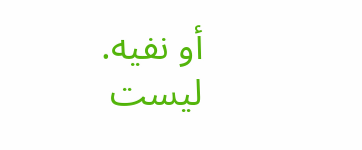أو نفيه.
ليست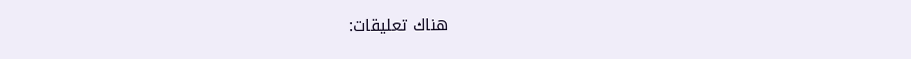هناك تعليقات: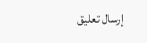إرسال تعليق